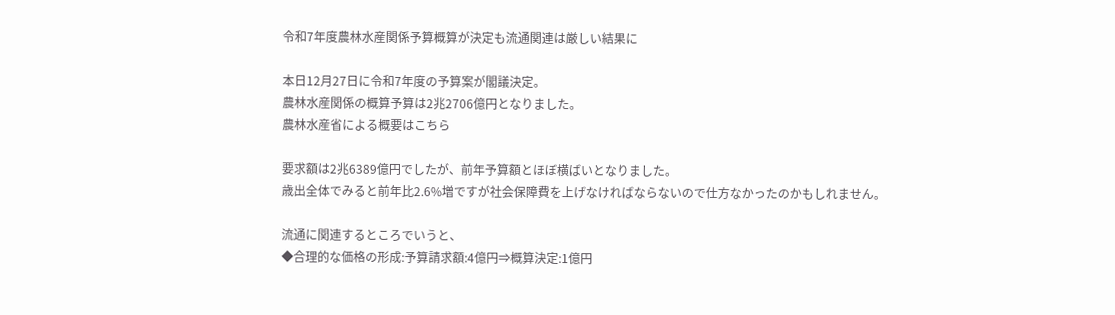令和7年度農林水産関係予算概算が決定も流通関連は厳しい結果に

本日12月27日に令和7年度の予算案が閣議決定。
農林水産関係の概算予算は2兆2706億円となりました。
農林水産省による概要はこちら

要求額は2兆6389億円でしたが、前年予算額とほぼ横ばいとなりました。
歳出全体でみると前年比2.6%増ですが社会保障費を上げなければならないので仕方なかったのかもしれません。

流通に関連するところでいうと、
◆合理的な価格の形成:予算請求額:4億円⇒概算決定:1億円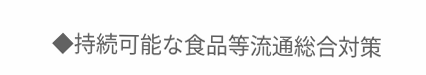◆持続可能な食品等流通総合対策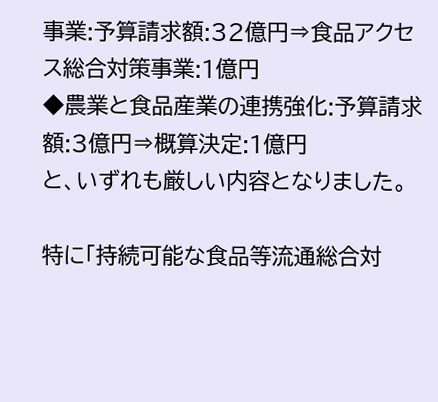事業:予算請求額:32億円⇒食品アクセス総合対策事業:1億円
◆農業と食品産業の連携強化:予算請求額:3億円⇒概算決定:1億円
と、いずれも厳しい内容となりました。

特に「持続可能な食品等流通総合対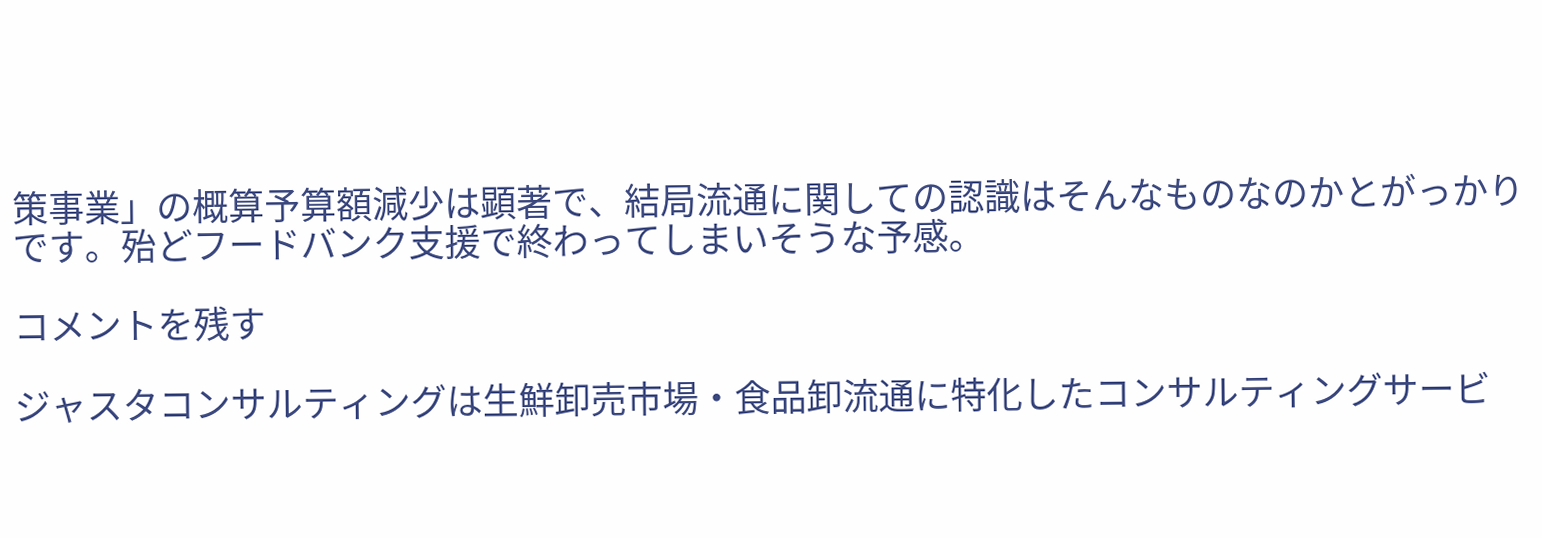策事業」の概算予算額減少は顕著で、結局流通に関しての認識はそんなものなのかとがっかりです。殆どフードバンク支援で終わってしまいそうな予感。

コメントを残す

ジャスタコンサルティングは生鮮卸売市場・食品卸流通に特化したコンサルティングサービ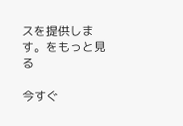スを提供します。をもっと見る

今すぐ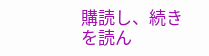購読し、続きを読ん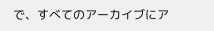で、すべてのアーカイブにア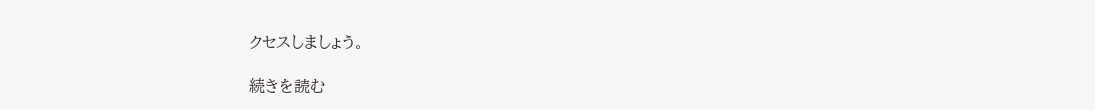クセスしましょう。

続きを読む